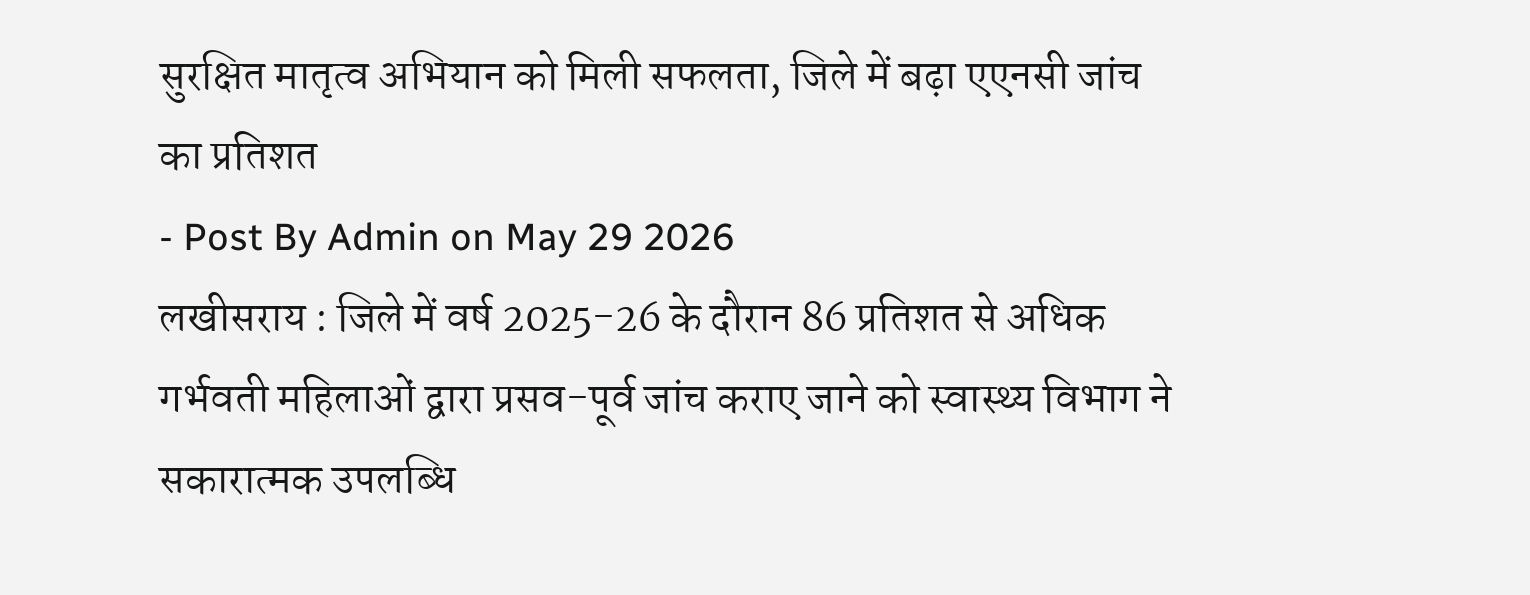सुरक्षित मातृत्व अभियान को मिली सफलता, जिले में बढ़ा एएनसी जांच का प्रतिशत
- Post By Admin on May 29 2026
लखीसराय : जिले में वर्ष 2025-26 के दौरान 86 प्रतिशत से अधिक गर्भवती महिलाओं द्वारा प्रसव-पूर्व जांच कराए जाने को स्वास्थ्य विभाग ने सकारात्मक उपलब्धि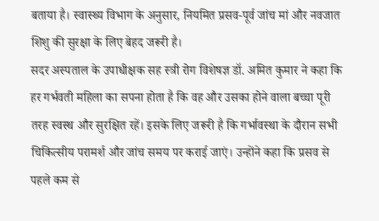बताया है। स्वास्थ्य विभाग के अनुसार, नियमित प्रसव-पूर्व जांच मां और नवजात शिशु की सुरक्षा के लिए बेहद जरूरी है।
सदर अस्पताल के उपाधीक्षक सह स्त्री रोग विशेषज्ञ डॉ. अमित कुमार ने कहा कि हर गर्भवती महिला का सपना होता है कि वह और उसका होने वाला बच्चा पूरी तरह स्वस्थ और सुरक्षित रहें। इसके लिए जरूरी है कि गर्भावस्था के दौरान सभी चिकित्सीय परामर्श और जांच समय पर कराई जाएं। उन्होंने कहा कि प्रसव से पहले कम से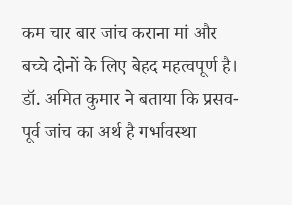कम चार बार जांच कराना मां और बच्चे दोनों के लिए बेहद महत्वपूर्ण है। डॉ. अमित कुमार ने बताया कि प्रसव-पूर्व जांच का अर्थ है गर्भावस्था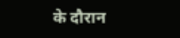के दौरान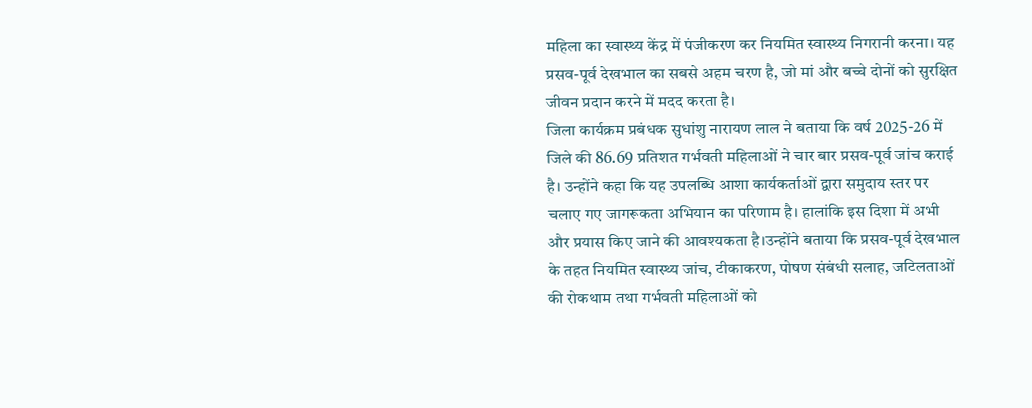महिला का स्वास्थ्य केंद्र में पंजीकरण कर नियमित स्वास्थ्य निगरानी करना। यह प्रसव-पूर्व देखभाल का सबसे अहम चरण है, जो मां और बच्चे दोनों को सुरक्षित जीवन प्रदान करने में मदद करता है।
जिला कार्यक्रम प्रबंधक सुधांशु नारायण लाल ने बताया कि वर्ष 2025-26 में जिले की 86.69 प्रतिशत गर्भवती महिलाओं ने चार बार प्रसव-पूर्व जांच कराई है। उन्होंने कहा कि यह उपलब्धि आशा कार्यकर्ताओं द्वारा समुदाय स्तर पर चलाए गए जागरूकता अभियान का परिणाम है। हालांकि इस दिशा में अभी और प्रयास किए जाने की आवश्यकता है।उन्होंने बताया कि प्रसव-पूर्व देखभाल के तहत नियमित स्वास्थ्य जांच, टीकाकरण, पोषण संबंधी सलाह, जटिलताओं की रोकथाम तथा गर्भवती महिलाओं को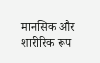मानसिक और शारीरिक रूप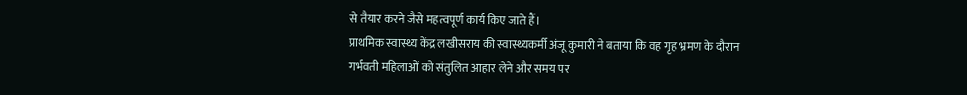से तैयार करने जैसे महत्वपूर्ण कार्य किए जाते हैं।
प्राथमिक स्वास्थ्य केंद्र लखीसराय की स्वास्थ्यकर्मी अंजू कुमारी ने बताया कि वह गृह भ्रमण के दौरान गर्भवती महिलाओं को संतुलित आहार लेने और समय पर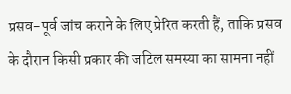प्रसव-पूर्व जांच कराने के लिए प्रेरित करती हैं, ताकि प्रसव के दौरान किसी प्रकार की जटिल समस्या का सामना नहीं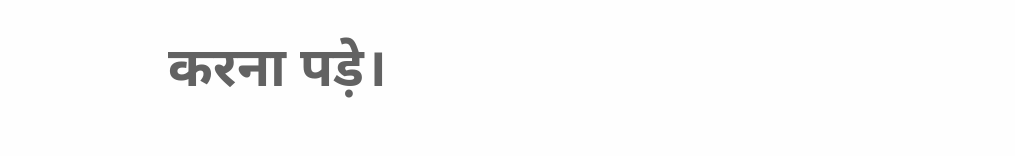करना पड़े।